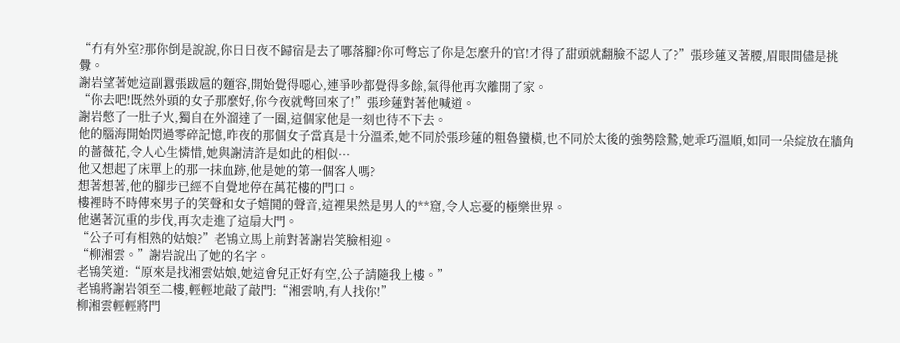“冇有外室?那你倒是說說,你日日夜不歸宿是去了哪落腳?你可彆忘了你是怎麼升的官!才得了甜頭就翻臉不認人了?”張珍蓮叉著腰,眉眼間儘是挑釁。
謝岩望著她這副囂張跋扈的麵容,開始覺得噁心,連爭吵都覺得多餘,氣得他再次離開了家。
“你去吧!既然外頭的女子那麼好,你今夜就彆回來了!”張珍蓮對著他喊道。
謝岩憋了一肚子火,獨自在外溜達了一圈,這個家他是一刻也待不下去。
他的腦海開始閃過零碎記憶,昨夜的那個女子當真是十分溫柔,她不同於張珍蓮的粗魯蠻橫,也不同於太後的強勢陰鷙,她乖巧溫順,如同一朵綻放在牆角的薔薇花,令人心生憐惜,她與謝清許是如此的相似···
他又想起了床單上的那一抹血跡,他是她的第一個客人嗎?
想著想著,他的腳步已經不自覺地停在萬花樓的門口。
樓裡時不時傳來男子的笑聲和女子嬉鬨的聲音,這裡果然是男人的**窟,令人忘憂的極樂世界。
他邁著沉重的步伐,再次走進了這扇大門。
“公子可有相熟的姑娘?”老鴇立馬上前對著謝岩笑臉相迎。
“柳湘雲。”謝岩說出了她的名字。
老鴇笑道:“原來是找湘雲姑娘,她這會兒正好有空,公子請隨我上樓。”
老鴇將謝岩領至二樓,輕輕地敲了敲門:“湘雲呐,有人找你!”
柳湘雲輕輕將門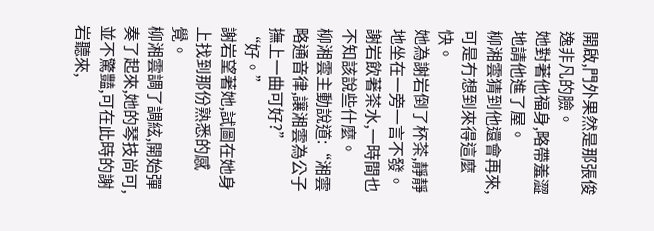開啟,門外果然是那張俊逸非凡的臉。
她對著他福身,略帶羞澀地請他進了屋。
柳湘雲猜到他還會再來,可是冇想到來得這麼快。
她為謝岩倒了杯茶,靜靜地坐在一旁一言不發。
謝岩飲著茶水,一時間也不知該說些什麼。
柳湘雲主動說道:“湘雲略通音律,讓湘雲為公子撫上一曲可好?”
“好。”
謝岩望著她,試圖在她身上找到那份熟悉的感覺。
柳湘雲調了調絃,開始彈奏了起來,她的琴技尚可,並不驚豔,可在此時的謝岩聽來,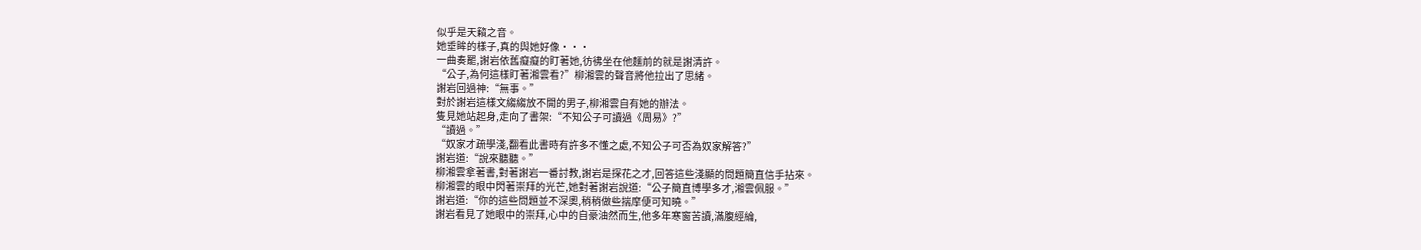似乎是天籟之音。
她垂眸的樣子,真的與她好像···
一曲奏罷,謝岩依舊癡癡的盯著她,彷彿坐在他麵前的就是謝清許。
“公子,為何這樣盯著湘雲看?”柳湘雲的聲音將他拉出了思緒。
謝岩回過神:“無事。”
對於謝岩這樣文縐縐放不開的男子,柳湘雲自有她的辦法。
隻見她站起身,走向了書架:“不知公子可讀過《周易》?”
“讀過。”
“奴家才疏學淺,翻看此書時有許多不懂之處,不知公子可否為奴家解答?”
謝岩道:“說來聽聽。”
柳湘雲拿著書,對著謝岩一番討教,謝岩是探花之才,回答這些淺顯的問題簡直信手拈來。
柳湘雲的眼中閃著崇拜的光芒,她對著謝岩說道:“公子簡直博學多才,湘雲佩服。”
謝岩道:“你的這些問題並不深奧,稍稍做些揣摩便可知曉。”
謝岩看見了她眼中的崇拜,心中的自豪油然而生,他多年寒窗苦讀,滿腹經綸,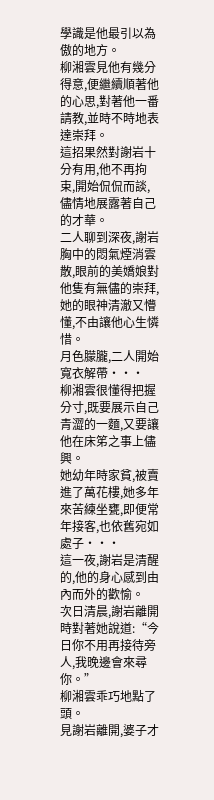學識是他最引以為傲的地方。
柳湘雲見他有幾分得意,便繼續順著他的心思,對著他一番請教,並時不時地表達崇拜。
這招果然對謝岩十分有用,他不再拘束,開始侃侃而談,儘情地展露著自己的才華。
二人聊到深夜,謝岩胸中的悶氣煙消雲散,眼前的美嬌娘對他隻有無儘的崇拜,她的眼神清澈又懵懂,不由讓他心生憐惜。
月色朦朧,二人開始寬衣解帶···
柳湘雲很懂得把握分寸,既要展示自己青澀的一麵,又要讓他在床笫之事上儘興。
她幼年時家貧,被賣進了萬花樓,她多年來苦練坐甕,即便常年接客,也依舊宛如處子···
這一夜,謝岩是清醒的,他的身心感到由內而外的歡愉。
次日清晨,謝岩離開時對著她說道:“今日你不用再接待旁人,我晚邊會來尋你。”
柳湘雲乖巧地點了頭。
見謝岩離開,婆子才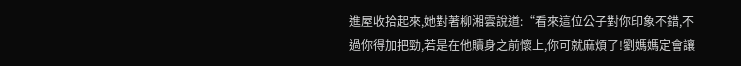進屋收拾起來,她對著柳湘雲說道:“看來這位公子對你印象不錯,不過你得加把勁,若是在他贖身之前懷上,你可就麻煩了!劉媽媽定會讓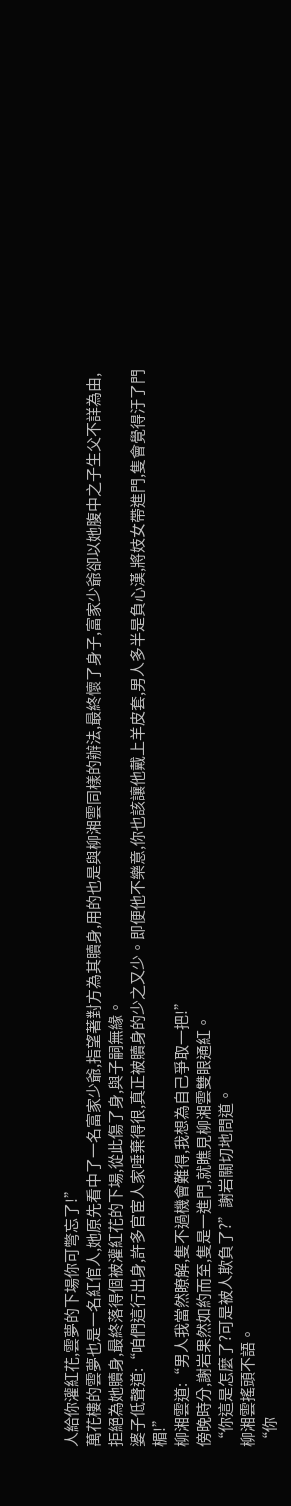人給你灌紅花,雲夢的下場你可彆忘了!”
萬花樓的雲夢也是一名紅倌人,她原先看中了一名富家少爺,指望著對方為其贖身,用的也是與柳湘雲同樣的辦法,最終懷了身子,富家少爺卻以她腹中之子生父不詳為由,拒絕為她贖身,最終落得個被灌紅花的下場,從此傷了身,與子嗣無緣。
婆子低聲道:“咱們這行出身,許多官宦人家唾棄得很,真正被贖身的少之又少。即便他不樂意,你也該讓他戴上羊皮套,男人多半是負心漢,將妓女帶進門,隻會覺得汙了門楣!”
柳湘雲道:“男人我當然瞭解,隻不過機會難得,我想為自己爭取一把!”
傍晚時分,謝岩果然如約而至,隻是一進門,就瞧見柳湘雲雙眼通紅。
“你這是怎麼了?可是被人欺負了?”謝岩關切地問道。
柳湘雲搖頭不語。
“你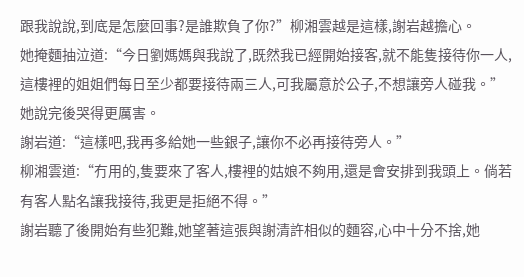跟我說說,到底是怎麼回事?是誰欺負了你?”柳湘雲越是這樣,謝岩越擔心。
她掩麵抽泣道:“今日劉媽媽與我說了,既然我已經開始接客,就不能隻接待你一人,這樓裡的姐姐們每日至少都要接待兩三人,可我屬意於公子,不想讓旁人碰我。”
她說完後哭得更厲害。
謝岩道:“這樣吧,我再多給她一些銀子,讓你不必再接待旁人。”
柳湘雲道:“冇用的,隻要來了客人,樓裡的姑娘不夠用,還是會安排到我頭上。倘若有客人點名讓我接待,我更是拒絕不得。”
謝岩聽了後開始有些犯難,她望著這張與謝清許相似的麵容,心中十分不捨,她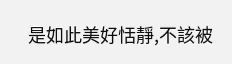是如此美好恬靜,不該被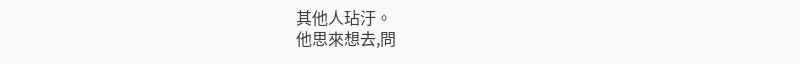其他人玷汙。
他思來想去,問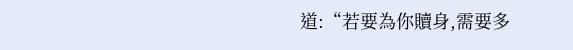道:“若要為你贖身,需要多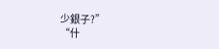少銀子?”
“什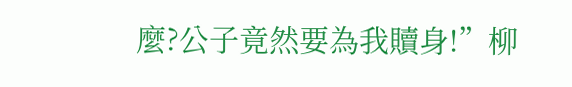麼?公子竟然要為我贖身!”柳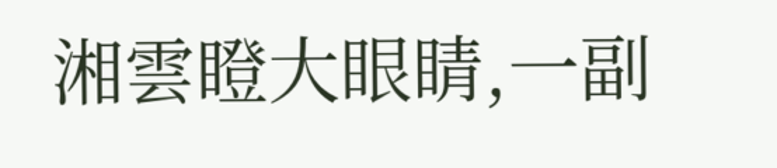湘雲瞪大眼睛,一副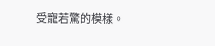受寵若驚的模樣。